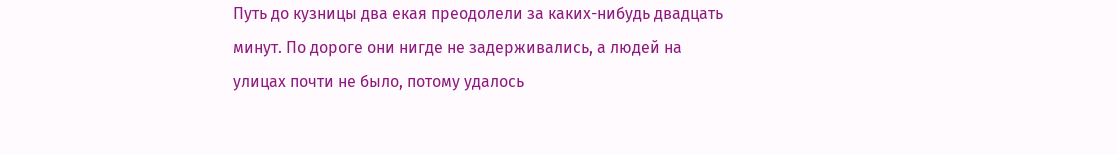Путь до кузницы два екая преодолели за каких-нибудь двадцать минут. По дороге они нигде не задерживались, а людей на улицах почти не было, потому удалось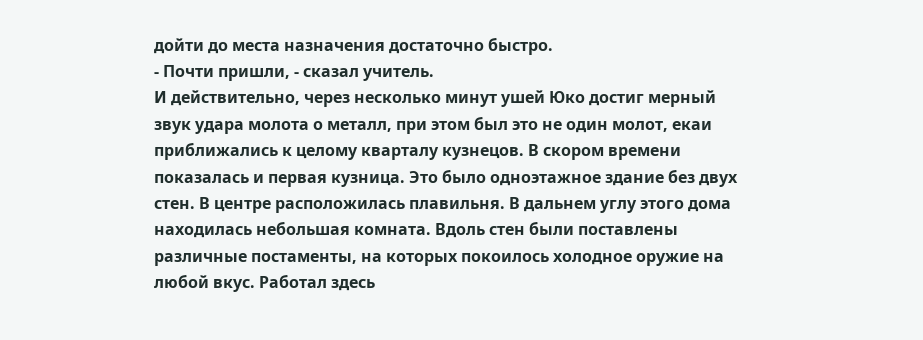дойти до места назначения достаточно быстро.
- Почти пришли, - сказал учитель.
И действительно, через несколько минут ушей Юко достиг мерный звук удара молота о металл, при этом был это не один молот, екаи приближались к целому кварталу кузнецов. В скором времени показалась и первая кузница. Это было одноэтажное здание без двух стен. В центре расположилась плавильня. В дальнем углу этого дома находилась небольшая комната. Вдоль стен были поставлены различные постаменты, на которых покоилось холодное оружие на любой вкус. Работал здесь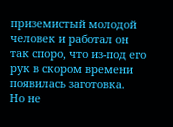приземистый молодой человек и работал он так споро, что из-под его рук в скором времени появилась заготовка.
Но не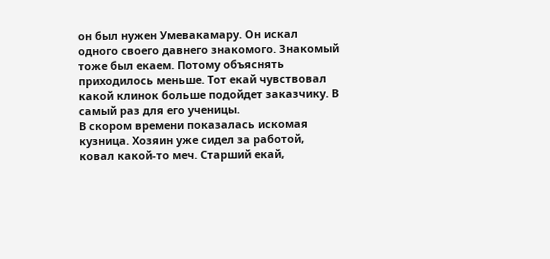он был нужен Умевакамару. Он искал одного своего давнего знакомого. Знакомый тоже был екаем. Потому объяснять приходилось меньше. Тот екай чувствовал какой клинок больше подойдет заказчику. В самый раз для его ученицы.
В скором времени показалась искомая кузница. Хозяин уже сидел за работой, ковал какой-то меч. Старший екай,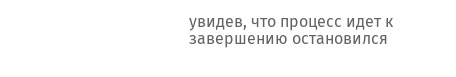увидев, что процесс идет к завершению остановился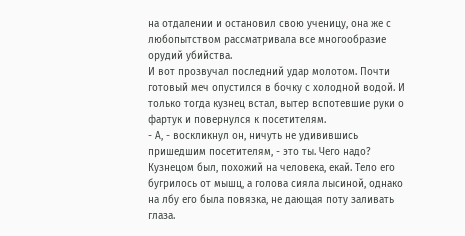на отдалении и остановил свою ученицу, она же с любопытством рассматривала все многообразие орудий убийства.
И вот прозвучал последний удар молотом. Почти готовый меч опустился в бочку с холодной водой. И только тогда кузнец встал, вытер вспотевшие руки о фартук и повернулся к посетителям.
- А, - воскликнул он, ничуть не удивившись пришедшим посетителям, - это ты. Чего надо?
Кузнецом был, похожий на человека, екай. Тело его бугрилось от мышц, а голова сияла лысиной, однако на лбу его была повязка, не дающая поту заливать глаза.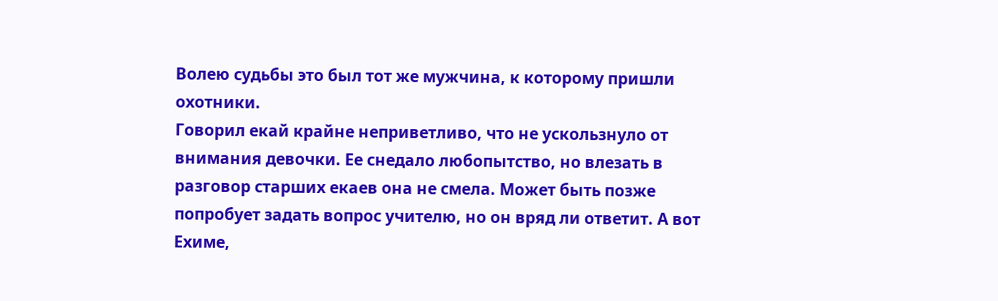Волею судьбы это был тот же мужчина, к которому пришли охотники.
Говорил екай крайне неприветливо, что не ускользнуло от внимания девочки. Ее снедало любопытство, но влезать в разговор старших екаев она не смела. Может быть позже попробует задать вопрос учителю, но он вряд ли ответит. А вот Ехиме,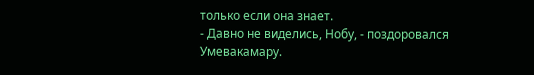только если она знает.
- Давно не виделись, Нобу, - поздоровался Умевакамару.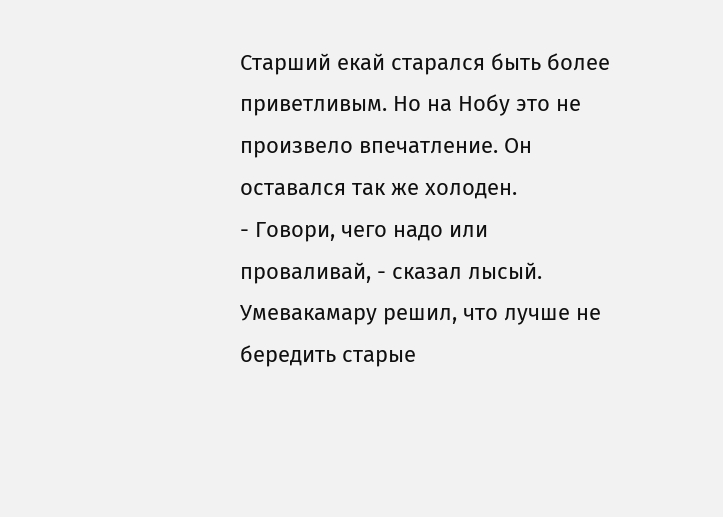Старший екай старался быть более приветливым. Но на Нобу это не произвело впечатление. Он оставался так же холоден.
- Говори, чего надо или проваливай, - сказал лысый.
Умевакамару решил, что лучше не бередить старые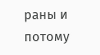раны и потому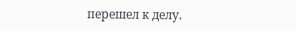перешел к делу.